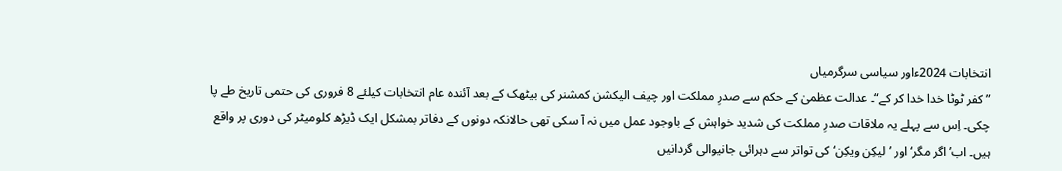انتخابات 2024ءاور سیاسی سرگرمیاں
”کفر ٹوٹا خدا خدا کر کے“۔ عدالت عظمیٰ کے حکم سے صدرِ مملکت اور چیف الیکشن کمشنر کی بیٹھک کے بعد آئندہ عام انتخابات کیلئے 8 فروری کی حتمی تاریخ طے پا چکی۔ اِس سے پہلے یہ ملاقات صدرِ مملکت کی شدید خواہش کے باوجود عمل میں نہ آ سکی تھی حالانکہ دونوں کے دفاتر بمشکل ایک ڈیڑھ کلومیٹر کی دوری پر واقع ہیں۔ اب’اگر مگر‘ اور ’لیکِن ویکِن‘کی تواتر سے دہرائی جانیوالی گردانیں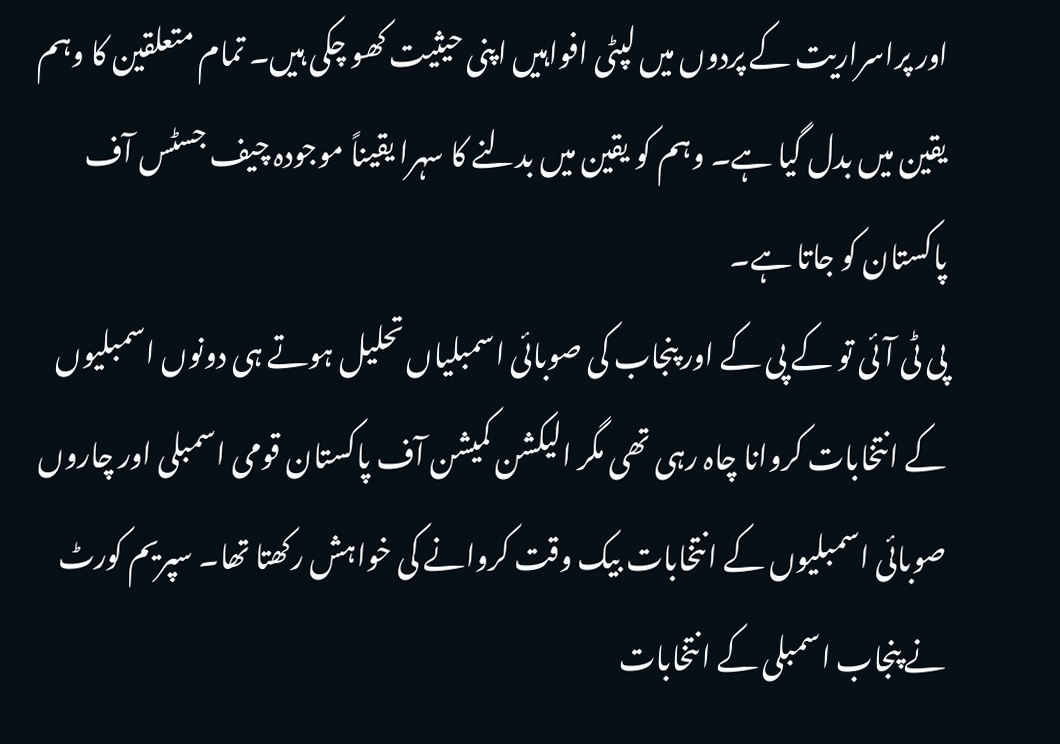اور پراسراریت کے پردوں میں لپٹی افواہیں اپنی حیثیت کھو چکی ہیں۔ تمام متعلقین کا وہم یقین میں بدل گیا ہے۔ وہم کو یقین میں بدلنے کا سہرا یقیناً موجودہ چیف جسٹس آف پاکستان کو جاتا ہے۔
پی ٹی آئی تو کے پی کے اور پنجاب کی صوبائی اسمبلیاں تحلیل ہوتے ہی دونوں اسمبلیوں کے انتخابات کروانا چاہ رہی تھی مگر الیکشن کمیشن آف پاکستان قومی اسمبلی اور چاروں صوبائی اسمبلیوں کے انتخابات بیک وقت کروانے کی خواہش رکھتا تھا۔ سپریم کورٹ نے پنجاب اسمبلی کے انتخابات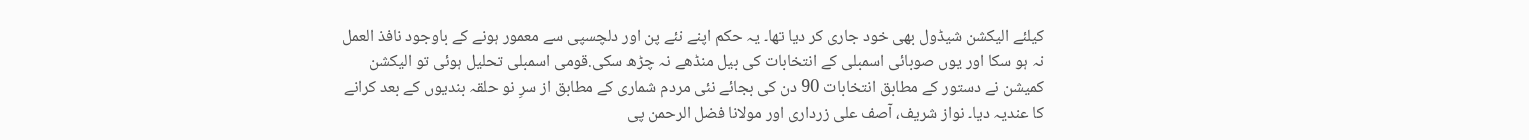کیلئے الیکشن شیڈول بھی خود جاری کر دیا تھا۔ یہ حکم اپنے نئے پن اور دلچسپی سے معمور ہونے کے باوجود نافذ العمل نہ ہو سکا اور یوں صوبائی اسمبلی کے انتخابات کی بیل منڈھے نہ چڑھ سکی.قومی اسمبلی تحلیل ہوئی تو الیکشن کمیشن نے دستور کے مطابق انتخابات 90 دن کی بجائے نئی مردم شماری کے مطابق از سرِ نو حلقہ بندیوں کے بعد کرانے کا عندیہ دیا۔ نواز شریف، آصف علی زرداری اور مولانا فضل الرحمن پی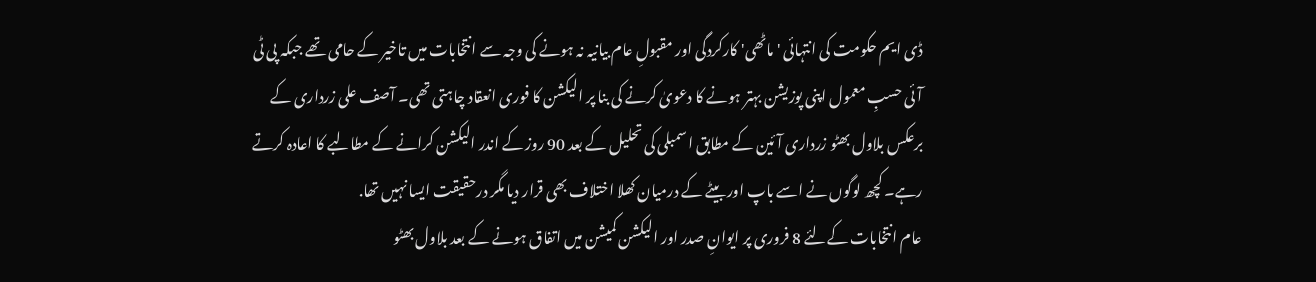ڈی ایم حکومت کی انتہائی 'ماٹھی' کارکردگی اور مقبولِ عام بیانیہ نہ ہونے کی وجہ سے انتخابات میں تاخیر کے حامی تھے جبکہ پی ٹی آئی حسبِ معمول اپنی پوزیشن بہتر ہونے کا دعویٰ کرنے کی بنا پر الیکشن کا فوری انعقاد چاہتی تھی۔ آصف علی زرداری کے برعکس بلاول بھٹو زرداری آئین کے مطابق اسمبلی کی تحلیل کے بعد 90 روز کے اندر الیکشن کرانے کے مطالبے کا اعادہ کرتے رہے۔ کچھ لوگوں نے اسے باپ اور بیٹے کے درمیان کھلا اختلاف بھی قرار دیا مگر درحقیقت ایسا نہیں تھا.
عام انتخابات کےلئے 8 فروری پر ایوانِ صدر اور الیکشن کمیشن میں اتفاق ہونے کے بعد بلاول بھٹو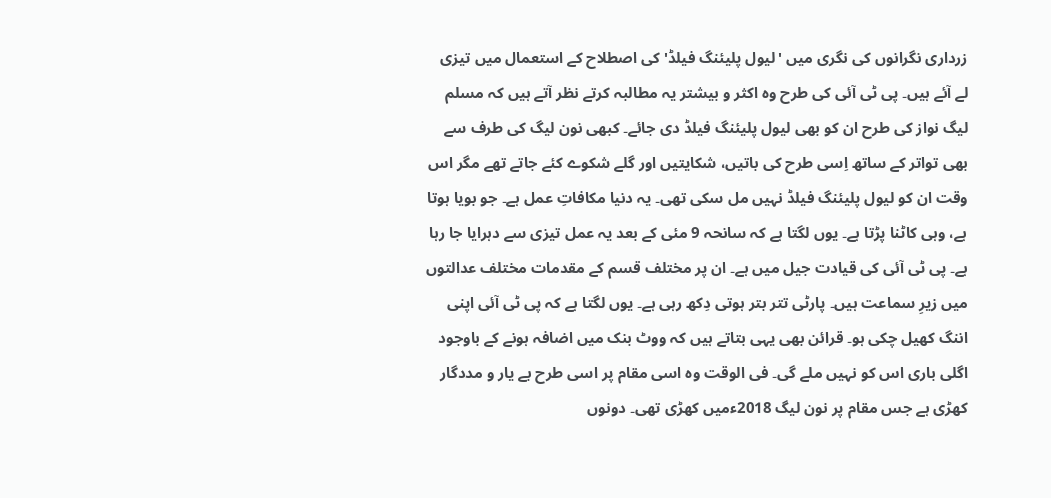زرداری نگرانوں کی نگری میں 'لیول پلیئنگ فیلڈ' کی اصطلاح کے استعمال میں تیزی لے آئے ہیں۔ پی ٹی آئی کی طرح وہ اکثر و بیشتر یہ مطالبہ کرتے نظر آتے ہیں کہ مسلم لیگ نواز کی طرح ان کو بھی لیول پلیئنگ فیلڈ دی جائے۔ کبھی نون لیگ کی طرف سے بھی تواتر کے ساتھ اِسی طرح کی باتیں، شکایتیں اور گلے شکوے کئے جاتے تھے مگر اس وقت ان کو لیول پلیئنگ فیلڈ نہیں مل سکی تھی۔ یہ دنیا مکافاتِ عمل ہے۔ جو بویا ہوتا ہے، وہی کاٹنا پڑتا ہے۔ یوں لگتا ہے کہ سانحہ 9 مئی کے بعد یہ عمل تیزی سے دہرایا جا رہا ہے۔ پی ٹی آئی کی قیادت جیل میں ہے۔ ان پر مختلف قسم کے مقدمات مختلف عدالتوں میں زیرِ سماعت ہیں۔ پارٹی تتر بتر ہوتی دِکھ رہی ہے۔ یوں لگتا ہے کہ پی ٹی آئی اپنی اننگ کھیل چکی ہو۔ قرائن بھی یہی بتاتے ہیں کہ ووٹ بنک میں اضافہ ہونے کے باوجود اگلی باری اس کو نہیں ملے گی۔ فی الوقت وہ اسی مقام پر اسی طرح بے یار و مددگار کھڑی ہے جس مقام پر نون لیگ 2018ءمیں کھڑی تھی۔ دونوں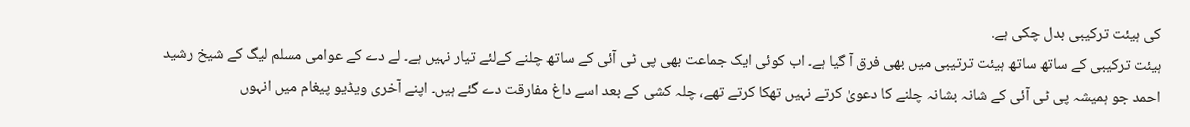کی ہیئت ترکیبی بدل چکی ہے.
ہیئت ترکیبی کے ساتھ ساتھ ہیئت ترتیبی میں بھی فرق آ گیا ہے۔ اب کوئی ایک جماعت بھی پی ٹی آئی کے ساتھ چلنے کےلئے تیار نہیں ہے۔ لے دے کے عوامی مسلم لیگ کے شیخ رشید احمد جو ہمیشہ پی ٹی آئی کے شانہ بشانہ چلنے کا دعویٰ کرتے نہیں تھکا کرتے تھے، چلہ کشی کے بعد اسے داغ مفارقت دے گئے ہیں۔ اپنے آخری ویڈیو پیغام میں انہوں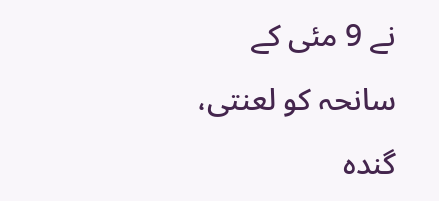نے 9 مئی کے سانحہ کو لعنتی، گندہ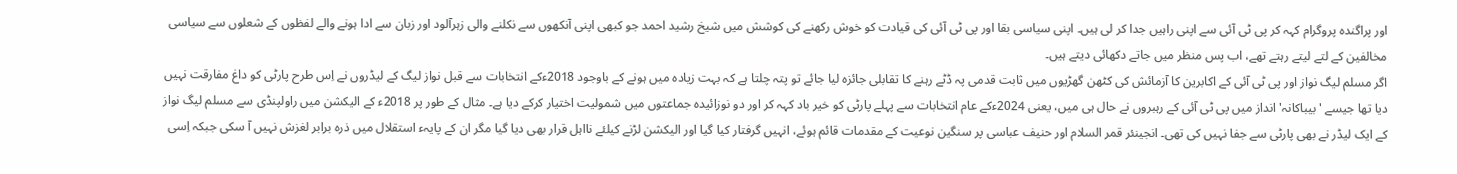اور پراگندہ پروگرام کہہ کر پی ٹی آئی سے اپنی راہیں جدا کر لی ہیں۔ اپنی سیاسی بقا اور پی ٹی آئی کی قیادت کو خوش رکھنے کی کوشش میں شیخ رشید احمد جو کبھی اپنی آنکھوں سے نکلنے والی زہرآلود اور زبان سے ادا ہونے والے لفظوں کے شعلوں سے سیاسی مخالفین کے لتے لیتے رہتے تھے، اب پس منظر میں جاتے دکھائی دیتے ہیں۔
اگر مسلم لیگ نواز اور پی ٹی آئی کے اکابرین کا آزمائش کی کٹھن گھڑیوں میں ثابت قدمی پہ ڈٹے رہنے کا تقابلی جائزہ لیا جائے تو پتہ چلتا ہے کہ بہت زیادہ میں ہونے کے باوجود 2018ءکے انتخابات سے قبل نواز لیگ کے لیڈروں نے اِس طرح پارٹی کو داغ مفارقت نہیں دیا تھا جیسے 'بیباکانہ' انداز میں پی ٹی آئی کے رہبروں نے حال ہی میں، یعنی 2024ءکے عام انتخابات سے پہلے پارٹی کو خیر باد کہہ کر اور دو نوزائیدہ جماعتوں میں شمولیت اختیار کرکے دیا ہے۔ مثال کے طور پر 2018ء کے الیکشن میں راولپنڈی سے مسلم لیگ نواز کے ایک لیڈر نے بھی پارٹی سے جفا نہیں کی تھی۔ انجینئر قمر السلام اور حنیف عباسی پر سنگین نوعیت کے مقدمات قائم ہوئے، انہیں گرفتار کیا گیا اور الیکشن لڑنے کیلئے نااہل قرار بھی دیا گیا مگر ان کے پایہء استقلال میں ذرہ برابر لغزش نہیں آ سکی جبکہ اِسی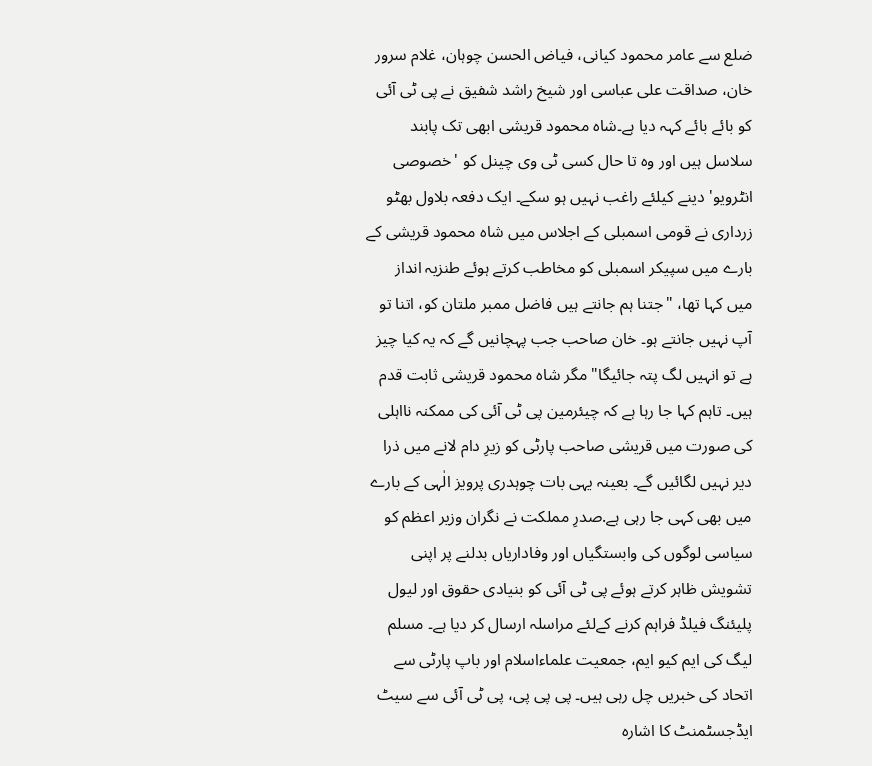ضلع سے عامر محمود کیانی، فیاض الحسن چوہان، غلام سرور خان، صداقت علی عباسی اور شیخ راشد شفیق نے پی ٹی آئی کو بائے بائے کہہ دیا ہے۔شاہ محمود قریشی ابھی تک پابند سلاسل ہیں اور وہ تا حال کسی ٹی وی چینل کو 'خصوصی انٹرویو' دینے کیلئے راغب نہیں ہو سکے۔ ایک دفعہ بلاول بھٹو زرداری نے قومی اسمبلی کے اجلاس میں شاہ محمود قریشی کے بارے میں سپیکر اسمبلی کو مخاطب کرتے ہوئے طنزیہ انداز میں کہا تھا، "جتنا ہم جانتے ہیں فاضل ممبر ملتان کو، اتنا تو آپ نہیں جانتے ہو۔ خان صاحب جب پہچانیں گے کہ یہ کیا چیز ہے تو انہیں لگ پتہ جائیگا" مگر شاہ محمود قریشی ثابت قدم ہیں۔ تاہم کہا جا رہا ہے کہ چیئرمین پی ٹی آئی کی ممکنہ نااہلی کی صورت میں قریشی صاحب پارٹی کو زیرِ دام لانے میں ذرا دیر نہیں لگائیں گے۔ بعینہ یہی بات چوہدری پرویز الٰہی کے بارے میں بھی کہی جا رہی ہے.صدرِ مملکت نے نگران وزیر اعظم کو سیاسی لوگوں کی وابستگیاں اور وفاداریاں بدلنے پر اپنی تشویش ظاہر کرتے ہوئے پی ٹی آئی کو بنیادی حقوق اور لیول پلیئنگ فیلڈ فراہم کرنے کےلئے مراسلہ ارسال کر دیا ہے۔ مسلم لیگ کی ایم کیو ایم، جمعیت علماءاسلام اور باپ پارٹی سے اتحاد کی خبریں چل رہی ہیں۔ پی پی پی، پی ٹی آئی سے سیٹ ایڈجسٹمنٹ کا اشارہ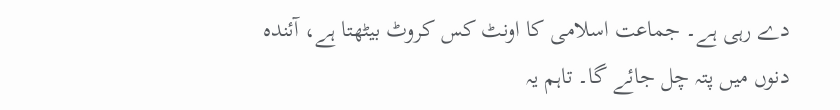دے رہی ہے۔ جماعت اسلامی کا اونٹ کس کروٹ بیٹھتا ہے، آئندہ دنوں میں پتہ چل جائے گا۔ تاہم یہ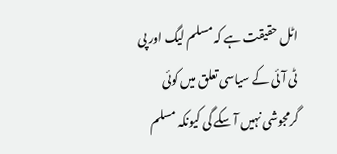اٹل حقیقت ہے کہ مسلم لیگ اور پی ٹی آئی کے سیاسی تعلق میں کوئی گرمجوشی نہیں آ سکے گی کیونکہ مسلم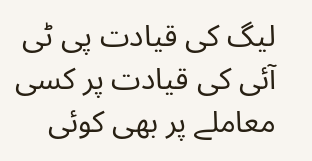لیگ کی قیادت پی ٹی آئی کی قیادت پر کسی معاملے پر بھی کوئی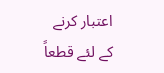اعتبار کرنے کے لئے قطعاً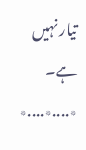تیار نہیں ہے۔
٭....٭....٭